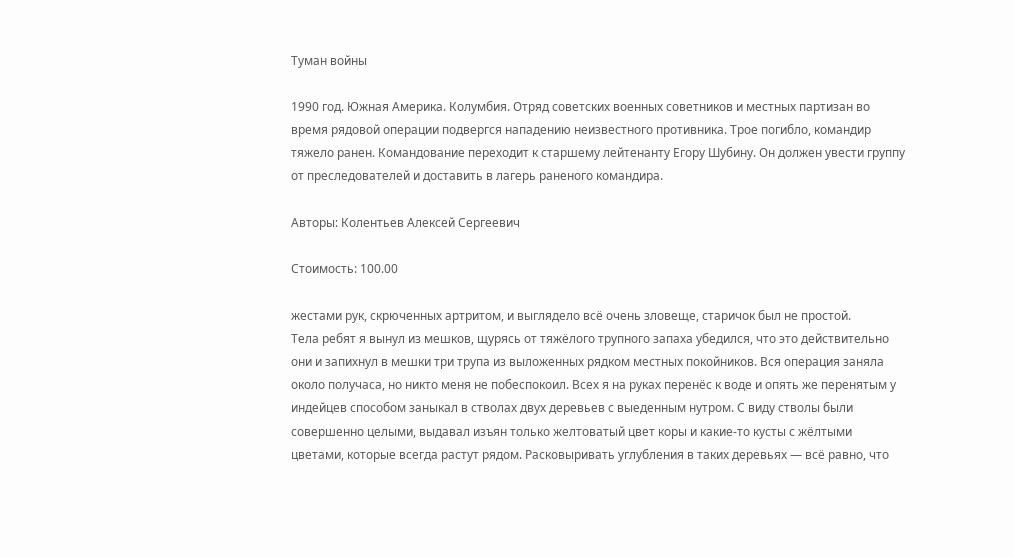Туман войны

1990 год. Южная Америка. Колумбия. Отряд советских военных советников и местных партизан во время рядовой операции подвергся нападению неизвестного противника. Трое погибло, командир тяжело ранен. Командование переходит к старшему лейтенанту Егору Шубину. Он должен увести группу от преследователей и доставить в лагерь раненого командира.

Авторы: Колентьев Алексей Сергеевич

Стоимость: 100.00

жестами рук, скрюченных артритом, и выглядело всё очень зловеще, старичок был не простой.
Тела ребят я вынул из мешков, щурясь от тяжёлого трупного запаха убедился, что это действительно они и запихнул в мешки три трупа из выложенных рядком местных покойников. Вся операция заняла около получаса, но никто меня не побеспокоил. Всех я на руках перенёс к воде и опять же перенятым у индейцев способом заныкал в стволах двух деревьев с выеденным нутром. С виду стволы были совершенно целыми, выдавал изъян только желтоватый цвет коры и какие-то кусты с жёлтыми цветами, которые всегда растут рядом. Расковыривать углубления в таких деревьях — всё равно, что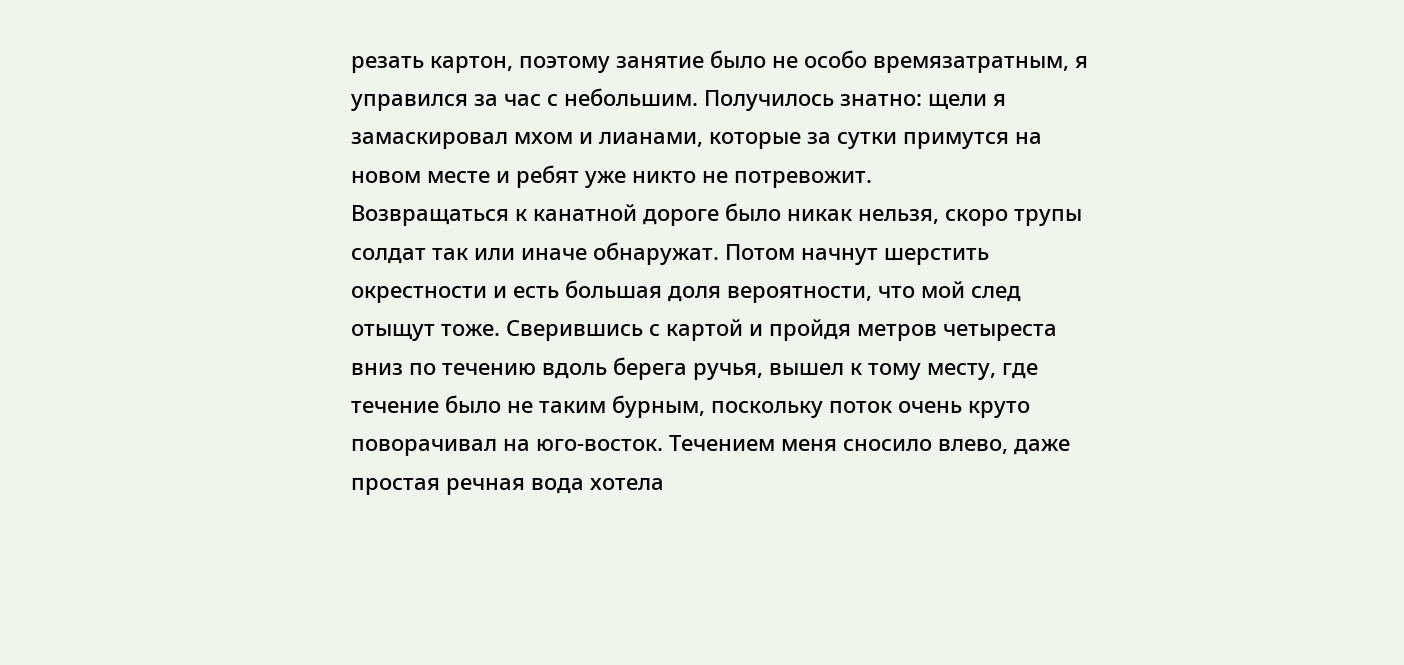резать картон, поэтому занятие было не особо времязатратным, я управился за час с небольшим. Получилось знатно: щели я замаскировал мхом и лианами, которые за сутки примутся на новом месте и ребят уже никто не потревожит.
Возвращаться к канатной дороге было никак нельзя, скоро трупы солдат так или иначе обнаружат. Потом начнут шерстить окрестности и есть большая доля вероятности, что мой след отыщут тоже. Сверившись с картой и пройдя метров четыреста вниз по течению вдоль берега ручья, вышел к тому месту, где течение было не таким бурным, поскольку поток очень круто поворачивал на юго-восток. Течением меня сносило влево, даже простая речная вода хотела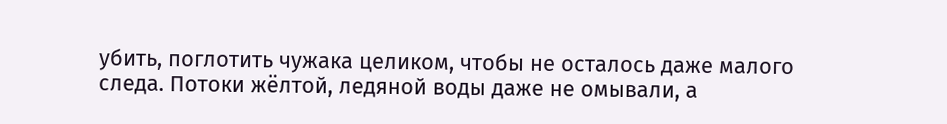убить, поглотить чужака целиком, чтобы не осталось даже малого следа. Потоки жёлтой, ледяной воды даже не омывали, а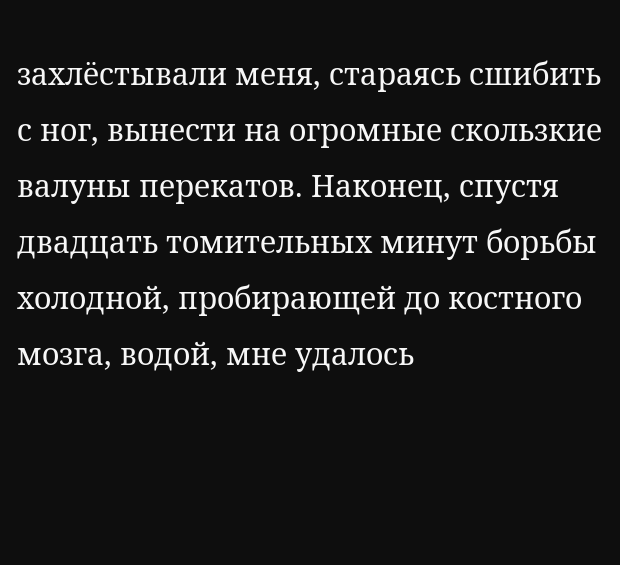захлёстывали меня, стараясь сшибить с ног, вынести на огромные скользкие валуны перекатов. Наконец, спустя двадцать томительных минут борьбы холодной, пробирающей до костного мозга, водой, мне удалось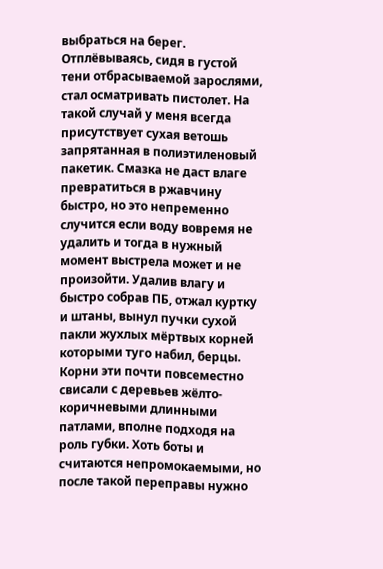выбраться на берег. Отплёвываясь, сидя в густой тени отбрасываемой зарослями, стал осматривать пистолет. На такой случай у меня всегда присутствует сухая ветошь запрятанная в полиэтиленовый пакетик. Смазка не даст влаге превратиться в ржавчину быстро, но это непременно случится если воду вовремя не удалить и тогда в нужный момент выстрела может и не произойти. Удалив влагу и быстро собрав ПБ, отжал куртку и штаны, вынул пучки сухой пакли жухлых мёртвых корней которыми туго набил, берцы. Корни эти почти повсеместно свисали с деревьев жёлто-коричневыми длинными патлами, вполне подходя на роль губки. Хоть боты и считаются непромокаемыми, но после такой переправы нужно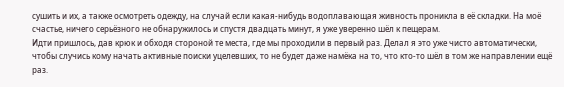сушить и их, а также осмотреть одежду, на случай если какая-нибудь водоплавающая живность проникла в её складки. На моё счастье, ничего серьёзного не обнаружилось и спустя двадцать минут, я уже уверенно шёл к пещерам.
Идти пришлось, дав крюк и обходя стороной те места, где мы проходили в первый раз. Делал я это уже чисто автоматически, чтобы случись кому начать активные поиски уцелевших, то не будет даже намёка на то, что кто-то шёл в том же направлении ещё раз.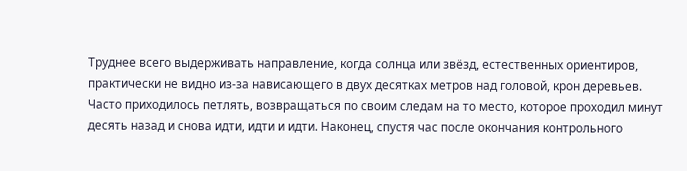Труднее всего выдерживать направление, когда солнца или звёзд, естественных ориентиров, практически не видно из-за нависающего в двух десятках метров над головой, крон деревьев. Часто приходилось петлять, возвращаться по своим следам на то место, которое проходил минут десять назад и снова идти, идти и идти. Наконец, спустя час после окончания контрольного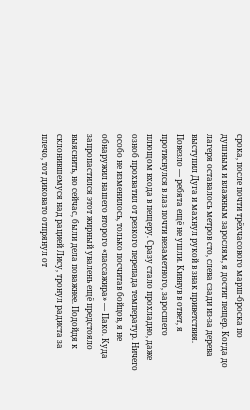срока, после почти трёхчасового марш-броска по душным и влажным зарослям, я достиг пещер. Когда до лагеря оставалось метров сто, слева сзади из-за дерева выступил Дуга и махнул рукой в знак приветствия. Повезло — ребята ещё не ушли. Кивнув в ответ, я протиснулся в лаз почти незаметного, заросшего плющом входа в пещеру. Сразу стало прохладно, даже озноб прохватил от резкого перепада температур. Ничего особо не изменилось, только посчитав бойцов, я не обнаружил нашего второго «пассажира» — Пако. Куда запропастился этот жирный увалень ещё предстояло выяснить, но сейчас, были дела поважнее. Подойдя к склонившемуся над рацией Лису, тронул радиста за плечо, тот диковато отпрянул от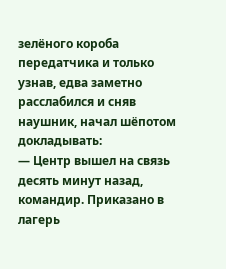зелёного короба передатчика и только узнав, едва заметно расслабился и сняв наушник, начал шёпотом докладывать:
— Центр вышел на связь десять минут назад, командир. Приказано в лагерь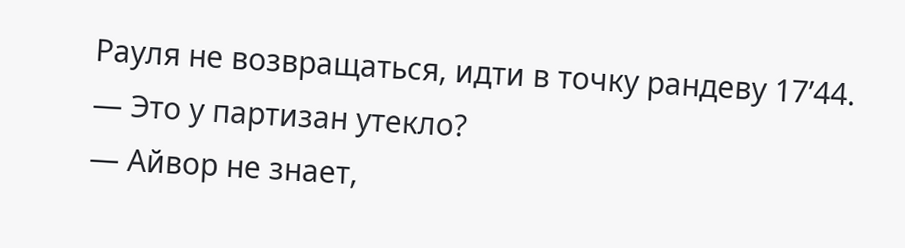Рауля не возвращаться, идти в точку рандеву 17’44.
— Это у партизан утекло?
— Айвор не знает,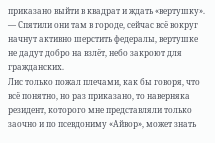приказано выйти в квадрат и ждать «вертушку».
— Спятили они там в городе, сейчас всё вокруг начнут активно шерстить федералы, вертушке не дадут добро на взлёт, небо закроют для гражданских.
Лис только пожал плечами, как бы говоря, что всё понятно, но раз приказано, то наверняка резидент, которого мне представляли только заочно и по псевдониму «Айвор», может знать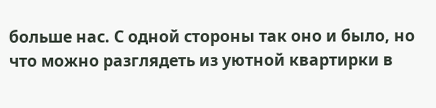больше нас. С одной стороны так оно и было, но что можно разглядеть из уютной квартирки в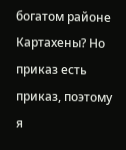богатом районе Картахены? Но приказ есть приказ, поэтому я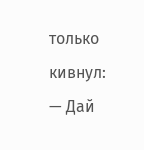только кивнул:
— Дай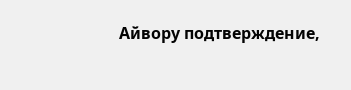Айвору подтверждение,